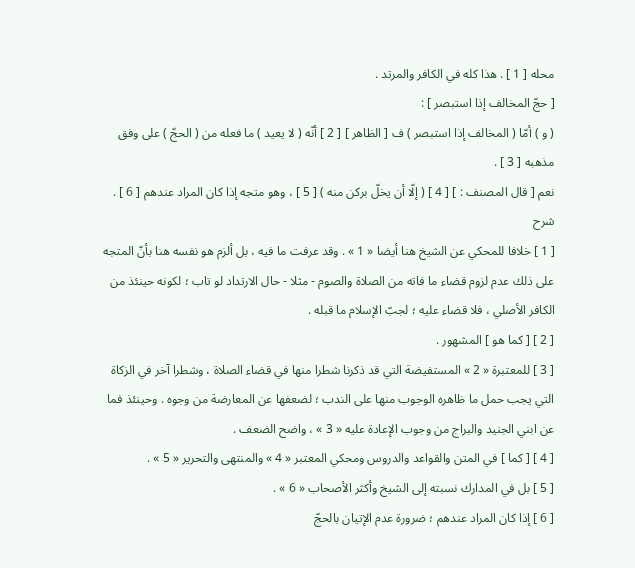محله [ 1 ] . هذا كله في الكافر والمرتد .
[ حجّ المخالف إذا استبصر ] :
( و ) أمّا ( المخالف إذا استبصر ) ف [ الظاهر ] [ 2 ] أنّه ( لا يعيد ) ما فعله من ( الحجّ ) على وفق مذهبه [ 3 ] .
نعم [ قال المصنف : ] [ 4 ] ( إلّا أن يخلّ بركن منه ) [ 5 ] ، وهو متجه إذا كان المراد عندهم [ 6 ] .
شرح
[ 1 ] خلافا للمحكي عن الشيخ هنا أيضا « 1 » . وقد عرفت ما فيه ، بل ألزم هو نفسه هنا بأنّ المتجه على ذلك عدم لزوم قضاء ما فاته من الصلاة والصوم - مثلا - حال الارتداد لو تاب ؛ لكونه حينئذ من الكافر الأصلي ، فلا قضاء عليه ؛ لجبّ الإسلام ما قبله .
[ 2 ] [ كما هو ] المشهور .
[ 3 ] للمعتبرة « 2 » المستفيضة التي قد ذكرنا شطرا منها في قضاء الصلاة ، وشطرا آخر في الزكاة التي يجب حمل ما ظاهره الوجوب منها على الندب ؛ لضعفها عن المعارضة من وجوه . وحينئذ فما عن ابني الجنيد والبراج من وجوب الإعادة عليه « 3 » ، واضح الضعف .
[ 4 ] [ كما ] في المتن والقواعد والدروس ومحكي المعتبر « 4 » والمنتهى والتحرير « 5 » .
[ 5 ] بل في المدارك نسبته إلى الشيخ وأكثر الأصحاب « 6 » .
[ 6 ] إذا كان المراد عندهم ؛ ضرورة عدم الإتيان بالحجّ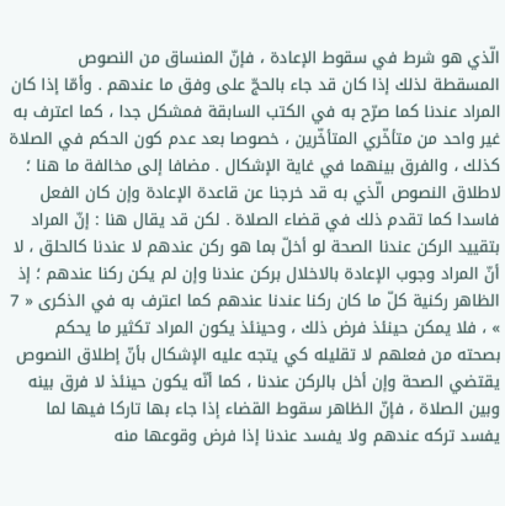الّذي هو شرط في سقوط الإعادة ، فإنّ المنساق من النصوص المسقطة لذلك إذا كان قد جاء بالحجّ على وفق ما عندهم . وأمّا إذا كان المراد عندنا كما صرّح به في الكتب السابقة فمشكل جدا ، كما اعترف به غير واحد من متأخّري المتأخّرين ، خصوصا بعد عدم كون الحكم في الصلاة كذلك ، والفرق بينهما في غاية الإشكال . مضافا إلى مخالفة ما هنا ؛ لاطلاق النصوص الّذي به قد خرجنا عن قاعدة الإعادة وإن كان الفعل فاسدا كما تقدم ذلك في قضاء الصلاة . لكن قد يقال هنا : إنّ المراد بتقييد الركن عندنا الصحة لو أخلّ بما هو ركن عندهم لا عندنا كالحلق ، لا أنّ المراد وجوب الإعادة بالاخلال بركن عندنا وإن لم يكن ركنا عندهم ؛ إذ الظاهر ركنية كلّ ما كان ركنا عندنا عندهم كما اعترف به في الذكرى « 7 » ، فلا يمكن حينئذ فرض ذلك ، وحينئذ يكون المراد تكثير ما يحكم بصحته من فعلهم لا تقليله كي يتجه عليه الإشكال بأنّ إطلاق النصوص يقتضي الصحة وإن أخل بالركن عندنا ، كما أنّه يكون حينئذ لا فرق بينه وبين الصلاة ، فإنّ الظاهر سقوط القضاء إذا جاء بها تاركا فيها لما يفسد تركه عندهم ولا يفسد عندنا إذا فرض وقوعها منه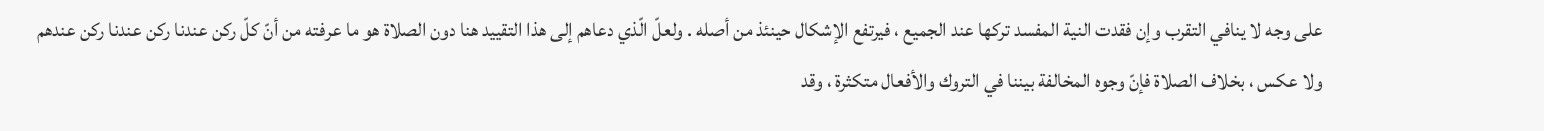على وجه لا ينافي التقرب وإن فقدت النية المفسد تركها عند الجميع ، فيرتفع الإشكال حينئذ من أصله . ولعلّ الّذي دعاهم إلى هذا التقييد هنا دون الصلاة هو ما عرفته من أنّ كلّ ركن عندنا ركن عندنا ركن عندهم ولا عكس ، بخلاف الصلاة فإنّ وجوه المخالفة بيننا في التروك والأفعال متكثرة ، وقد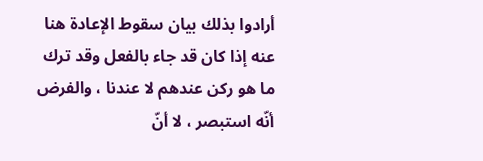أرادوا بذلك بيان سقوط الإعادة هنا عنه إذا كان قد جاء بالفعل وقد ترك ما هو ركن عندهم لا عندنا ، والفرض أنّه استبصر ، لا أنّ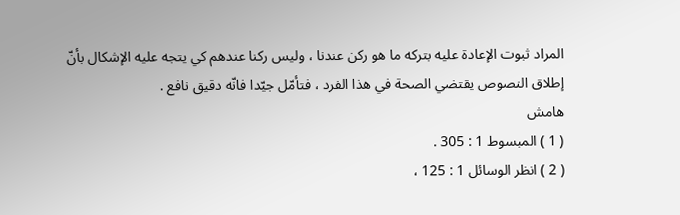المراد ثبوت الإعادة عليه بتركه ما هو ركن عندنا ، وليس ركنا عندهم كي يتجه عليه الإشكال بأنّ إطلاق النصوص يقتضي الصحة في هذا الفرد ، فتأمّل جيّدا فانّه دقيق نافع .
هامش
( 1 ) المبسوط 1 : 305 .
( 2 ) انظر الوسائل 1 : 125 ،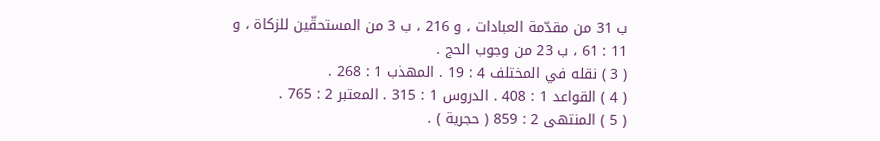ب 31 من مقدّمة العبادات ، و 216 ، ب 3 من المستحقّين للزكاة ، و 11 : 61 ، ب 23 من وجوب الحج .
( 3 ) نقله في المختلف 4 : 19 . المهذب 1 : 268 .
( 4 ) القواعد 1 : 408 . الدروس 1 : 315 . المعتبر 2 : 765 .
( 5 ) المنتهى 2 : 859 ( حجرية ) .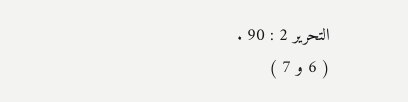التحرير 2 : 90 .
( 6 و 7 )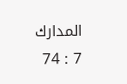المدارك 7 : 74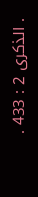. الذكرى 2 : 433 .